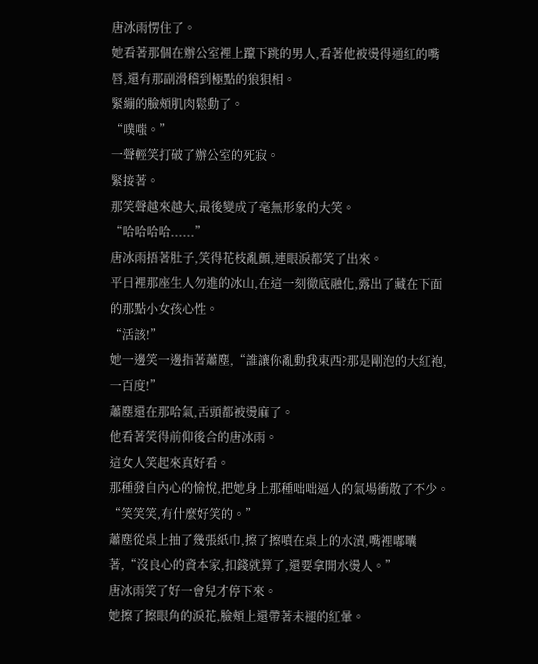唐冰雨愣住了。
她看著那個在辦公室裡上躥下跳的男人,看著他被燙得通紅的嘴唇,還有那副滑稽到極點的狼狽相。
緊繃的臉頰肌肉鬆動了。
“噗嗤。”
一聲輕笑打破了辦公室的死寂。
緊接著。
那笑聲越來越大,最後變成了毫無形象的大笑。
“哈哈哈哈......”
唐冰雨捂著肚子,笑得花枝亂顫,連眼淚都笑了出來。
平日裡那座生人勿進的冰山,在這一刻徹底融化,露出了藏在下面的那點小女孩心性。
“活該!”
她一邊笑一邊指著蕭塵,“誰讓你亂動我東西?那是剛泡的大紅袍,一百度!”
蕭塵還在那哈氣,舌頭都被燙麻了。
他看著笑得前仰後合的唐冰雨。
這女人笑起來真好看。
那種發自內心的愉悅,把她身上那種咄咄逼人的氣場衝散了不少。
“笑笑笑,有什麼好笑的。”
蕭塵從桌上抽了幾張紙巾,擦了擦噴在桌上的水漬,嘴裡嘟囔著,“沒良心的資本家,扣錢就算了,還要拿開水燙人。”
唐冰雨笑了好一會兒才停下來。
她擦了擦眼角的淚花,臉頰上還帶著未褪的紅暈。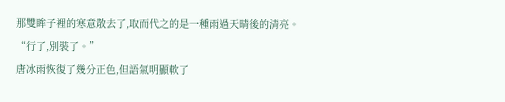那雙眸子裡的寒意散去了,取而代之的是一種雨過天晴後的清亮。
“行了,別裝了。”
唐冰雨恢復了幾分正色,但語氣明顯軟了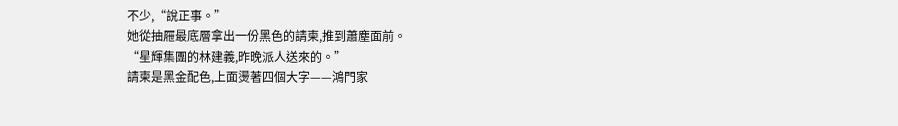不少,“說正事。”
她從抽屜最底層拿出一份黑色的請柬,推到蕭塵面前。
“星輝集團的林建義,昨晚派人送來的。”
請柬是黑金配色,上面燙著四個大字——鴻門家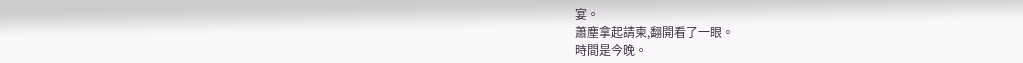宴。
蕭塵拿起請柬,翻開看了一眼。
時間是今晚。